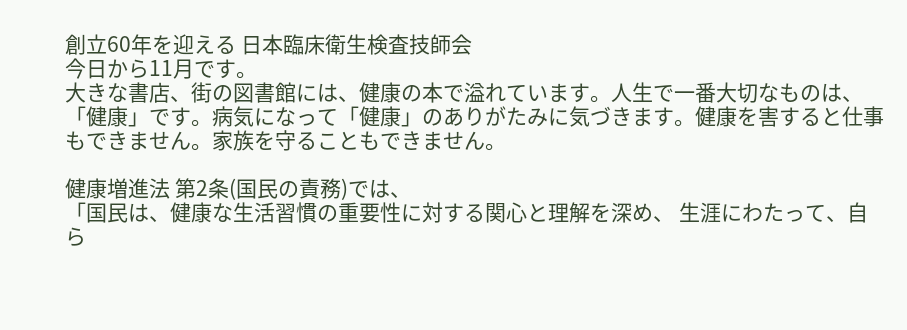創立60年を迎える 日本臨床衛生検査技師会
今日から11月です。
大きな書店、街の図書館には、健康の本で溢れています。人生で一番大切なものは、「健康」です。病気になって「健康」のありがたみに気づきます。健康を害すると仕事もできません。家族を守ることもできません。

健康増進法 第2条(国民の責務)では、
「国民は、健康な生活習慣の重要性に対する関心と理解を深め、 生涯にわたって、自ら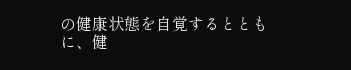の健康状態を自覚するとともに、健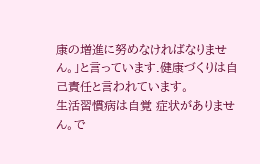康の増進に努めなければなりません。」と言っています.健康づくりは自己責任と言われています。
生活習慣病は自覚 症状がありません。で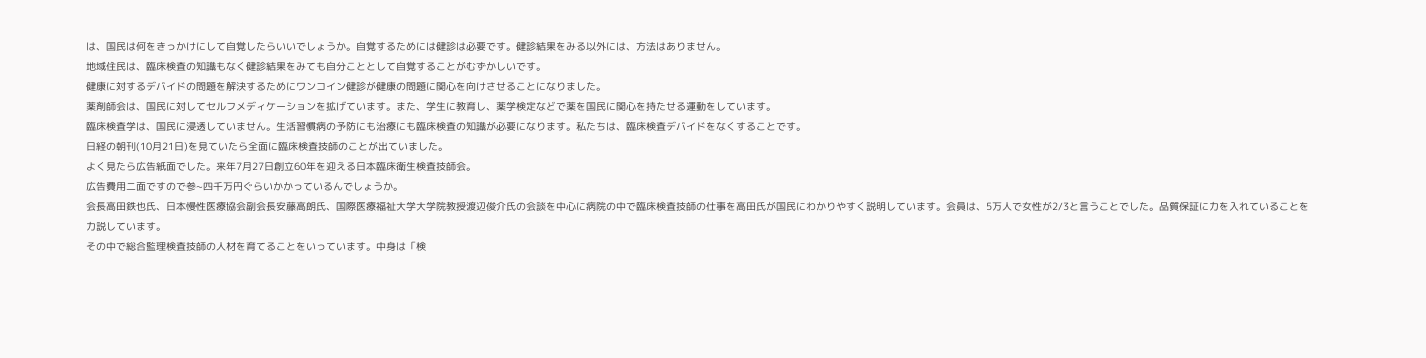は、国民は何をきっかけにして自覚したらいいでしょうか。自覚するためには健診は必要です。健診結果をみる以外には、方法はありません。
地域住民は、臨床検査の知識もなく健診結果をみても自分こととして自覚することがむずかしいです。
健康に対するデバイドの問題を解決するためにワンコイン健診が健康の問題に関心を向けさせることになりました。
薬剤師会は、国民に対してセルフメディケーションを拡げています。また、学生に教育し、薬学検定などで薬を国民に関心を持たせる運動をしています。
臨床検査学は、国民に浸透していません。生活習慣病の予防にも治療にも臨床検査の知識が必要になります。私たちは、臨床検査デバイドをなくすることです。
日経の朝刊(10月21日)を見ていたら全面に臨床検査技師のことが出ていました。
よく見たら広告紙面でした。来年7月27日創立60年を迎える日本臨床衛生検査技師会。
広告費用二面ですので参~四千万円ぐらいかかっているんでしょうか。
会長高田鉄也氏、日本慢性医療協会副会長安藤高朗氏、国際医療福祉大学大学院教授渡辺俊介氏の会談を中心に病院の中で臨床検査技師の仕事を高田氏が国民にわかりやすく説明しています。会員は、5万人で女性が2/3と言うことでした。品質保証に力を入れていることを力説しています。
その中で総合監理検査技師の人材を育てることをいっています。中身は「検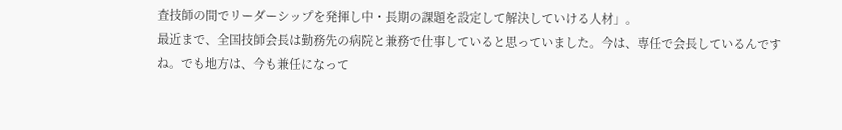査技師の間でリーダーシップを発揮し中・長期の課題を設定して解決していける人材」。
最近まで、全国技師会長は勤務先の病院と兼務で仕事していると思っていました。今は、専任で会長しているんですね。でも地方は、今も兼任になって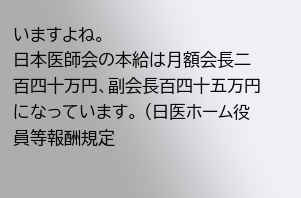いますよね。
日本医師会の本給は月額会長二百四十万円、副会長百四十五万円になっています。 (日医ホーム役員等報酬規定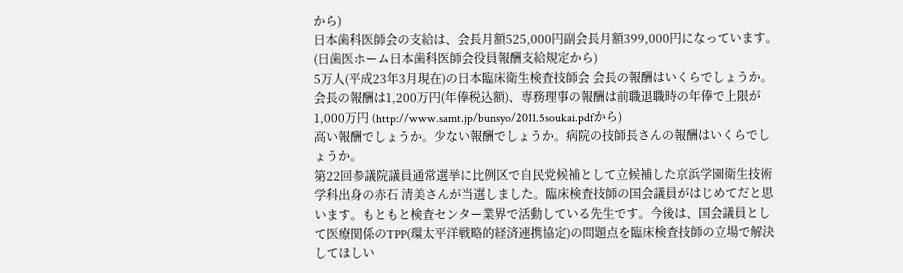から)
日本歯科医師会の支給は、会長月額525,000円副会長月額399,000円になっています。 (日歯医ホーム日本歯科医師会役員報酬支給規定から)
5万人(平成23年3月現在)の日本臨床衛生検査技師会 会長の報酬はいくらでしょうか。
会長の報酬は1,200万円(年俸税込額)、専務理事の報酬は前職退職時の年俸で上限が1,000万円 (http://www.samt.jp/bunsyo/2011.5soukai.pdfから)
高い報酬でしょうか。少ない報酬でしょうか。病院の技師長さんの報酬はいくらでしょうか。
第22回参議院議員通常選挙に比例区で自民党候補として立候補した京浜学園衛生技術学科出身の赤石 清美さんが当選しました。臨床検査技師の国会議員がはじめてだと思います。もともと検査センター業界で活動している先生です。今後は、国会議員として医療関係のTPP(環太平洋戦略的経済連携協定)の問題点を臨床検査技師の立場で解決してほしい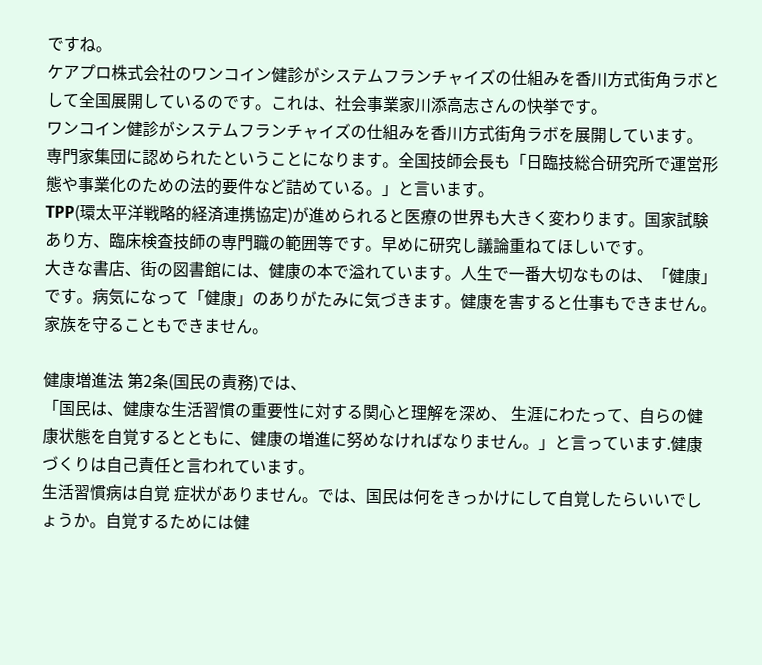ですね。
ケアプロ株式会社のワンコイン健診がシステムフランチャイズの仕組みを香川方式街角ラボとして全国展開しているのです。これは、社会事業家川添高志さんの快挙です。
ワンコイン健診がシステムフランチャイズの仕組みを香川方式街角ラボを展開しています。
専門家集団に認められたということになります。全国技師会長も「日臨技総合研究所で運営形態や事業化のための法的要件など詰めている。」と言います。
TPP(環太平洋戦略的経済連携協定)が進められると医療の世界も大きく変わります。国家試験あり方、臨床検査技師の専門職の範囲等です。早めに研究し議論重ねてほしいです。
大きな書店、街の図書館には、健康の本で溢れています。人生で一番大切なものは、「健康」です。病気になって「健康」のありがたみに気づきます。健康を害すると仕事もできません。家族を守ることもできません。

健康増進法 第2条(国民の責務)では、
「国民は、健康な生活習慣の重要性に対する関心と理解を深め、 生涯にわたって、自らの健康状態を自覚するとともに、健康の増進に努めなければなりません。」と言っています.健康づくりは自己責任と言われています。
生活習慣病は自覚 症状がありません。では、国民は何をきっかけにして自覚したらいいでしょうか。自覚するためには健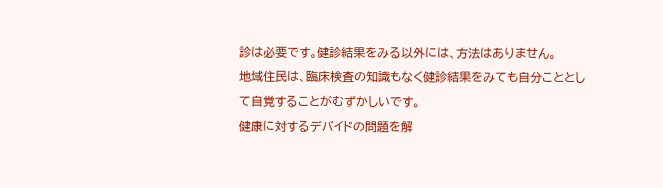診は必要です。健診結果をみる以外には、方法はありません。
地域住民は、臨床検査の知識もなく健診結果をみても自分こととして自覚することがむずかしいです。
健康に対するデバイドの問題を解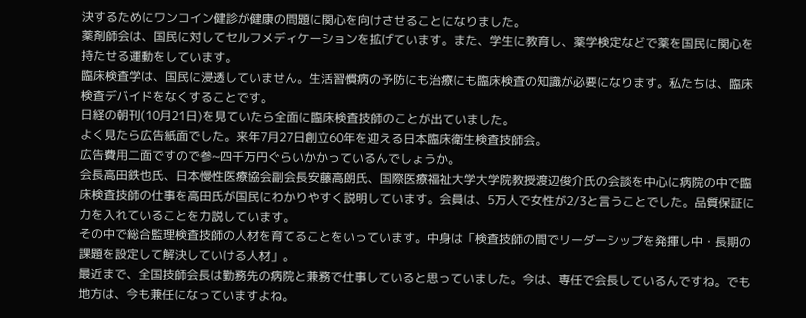決するためにワンコイン健診が健康の問題に関心を向けさせることになりました。
薬剤師会は、国民に対してセルフメディケーションを拡げています。また、学生に教育し、薬学検定などで薬を国民に関心を持たせる運動をしています。
臨床検査学は、国民に浸透していません。生活習慣病の予防にも治療にも臨床検査の知識が必要になります。私たちは、臨床検査デバイドをなくすることです。
日経の朝刊(10月21日)を見ていたら全面に臨床検査技師のことが出ていました。
よく見たら広告紙面でした。来年7月27日創立60年を迎える日本臨床衛生検査技師会。
広告費用二面ですので参~四千万円ぐらいかかっているんでしょうか。
会長高田鉄也氏、日本慢性医療協会副会長安藤高朗氏、国際医療福祉大学大学院教授渡辺俊介氏の会談を中心に病院の中で臨床検査技師の仕事を高田氏が国民にわかりやすく説明しています。会員は、5万人で女性が2/3と言うことでした。品質保証に力を入れていることを力説しています。
その中で総合監理検査技師の人材を育てることをいっています。中身は「検査技師の間でリーダーシップを発揮し中・長期の課題を設定して解決していける人材」。
最近まで、全国技師会長は勤務先の病院と兼務で仕事していると思っていました。今は、専任で会長しているんですね。でも地方は、今も兼任になっていますよね。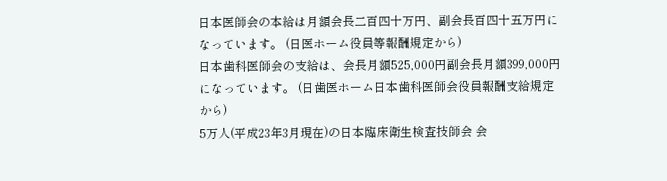日本医師会の本給は月額会長二百四十万円、副会長百四十五万円になっています。 (日医ホーム役員等報酬規定から)
日本歯科医師会の支給は、会長月額525,000円副会長月額399,000円になっています。 (日歯医ホーム日本歯科医師会役員報酬支給規定から)
5万人(平成23年3月現在)の日本臨床衛生検査技師会 会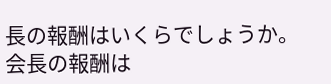長の報酬はいくらでしょうか。
会長の報酬は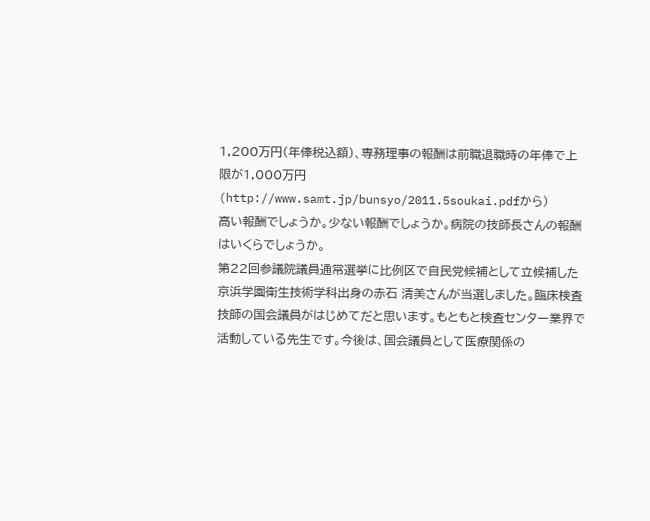1,200万円(年俸税込額)、専務理事の報酬は前職退職時の年俸で上限が1,000万円 (http://www.samt.jp/bunsyo/2011.5soukai.pdfから)
高い報酬でしょうか。少ない報酬でしょうか。病院の技師長さんの報酬はいくらでしょうか。
第22回参議院議員通常選挙に比例区で自民党候補として立候補した京浜学園衛生技術学科出身の赤石 清美さんが当選しました。臨床検査技師の国会議員がはじめてだと思います。もともと検査センター業界で活動している先生です。今後は、国会議員として医療関係の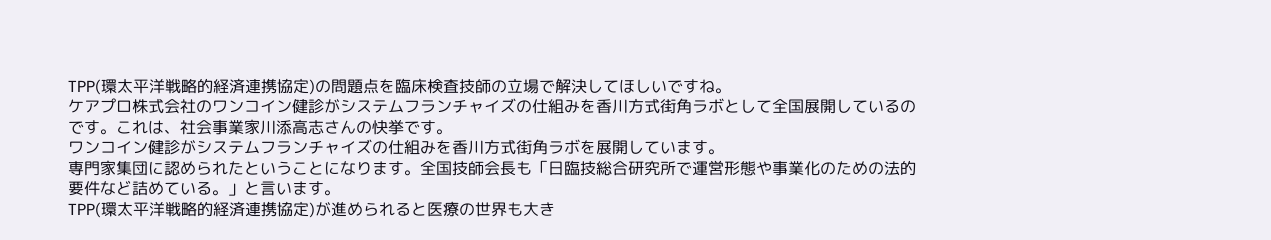TPP(環太平洋戦略的経済連携協定)の問題点を臨床検査技師の立場で解決してほしいですね。
ケアプロ株式会社のワンコイン健診がシステムフランチャイズの仕組みを香川方式街角ラボとして全国展開しているのです。これは、社会事業家川添高志さんの快挙です。
ワンコイン健診がシステムフランチャイズの仕組みを香川方式街角ラボを展開しています。
専門家集団に認められたということになります。全国技師会長も「日臨技総合研究所で運営形態や事業化のための法的要件など詰めている。」と言います。
TPP(環太平洋戦略的経済連携協定)が進められると医療の世界も大き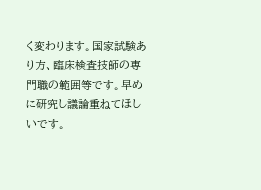く変わります。国家試験あり方、臨床検査技師の専門職の範囲等です。早めに研究し議論重ねてほしいです。